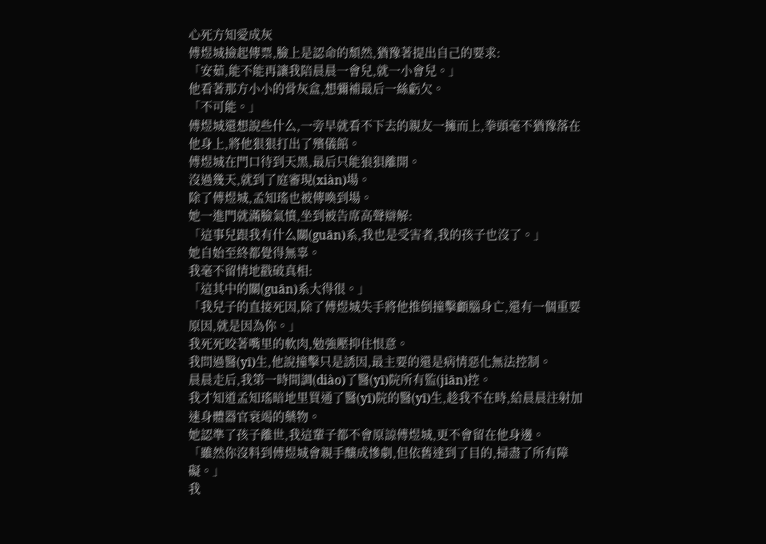心死方知愛成灰
傅煜城撿起傳票,臉上是認命的頹然,猶豫著提出自己的要求:
「安茹,能不能再讓我陪晨晨一會兒,就一小會兒。」
他看著那方小小的骨灰盒,想彌補最后一絲虧欠。
「不可能。」
傅煜城還想說些什么,一旁早就看不下去的親友一擁而上,拳頭毫不猶豫落在他身上,將他狠狠打出了殯儀館。
傅煜城在門口待到天黑,最后只能狼狽離開。
沒過幾天,就到了庭審現(xiàn)場。
除了傅煜城,孟知瑤也被傳喚到場。
她一進門就滿臉氣憤,坐到被告席高聲辯解:
「這事兒跟我有什么關(guān)系,我也是受害者,我的孩子也沒了。」
她自始至終都覺得無辜。
我毫不留情地戳破真相:
「這其中的關(guān)系大得很。」
「我兒子的直接死因,除了傅煜城失手將他推倒撞擊顱腦身亡,還有一個重要原因,就是因為你。」
我死死咬著嘴里的軟肉,勉強壓抑住恨意。
我問過醫(yī)生,他說撞擊只是誘因,最主要的還是病情惡化無法控制。
晨晨走后,我第一時間調(diào)了醫(yī)院所有監(jiān)控。
我才知道孟知瑤暗地里買通了醫(yī)院的醫(yī)生,趁我不在時,給晨晨注射加速身體器官衰竭的藥物。
她認準了孩子離世,我這輩子都不會原諒傅煜城,更不會留在他身邊。
「雖然你沒料到傅煜城會親手釀成慘劇,但依舊達到了目的,掃盡了所有障礙。」
我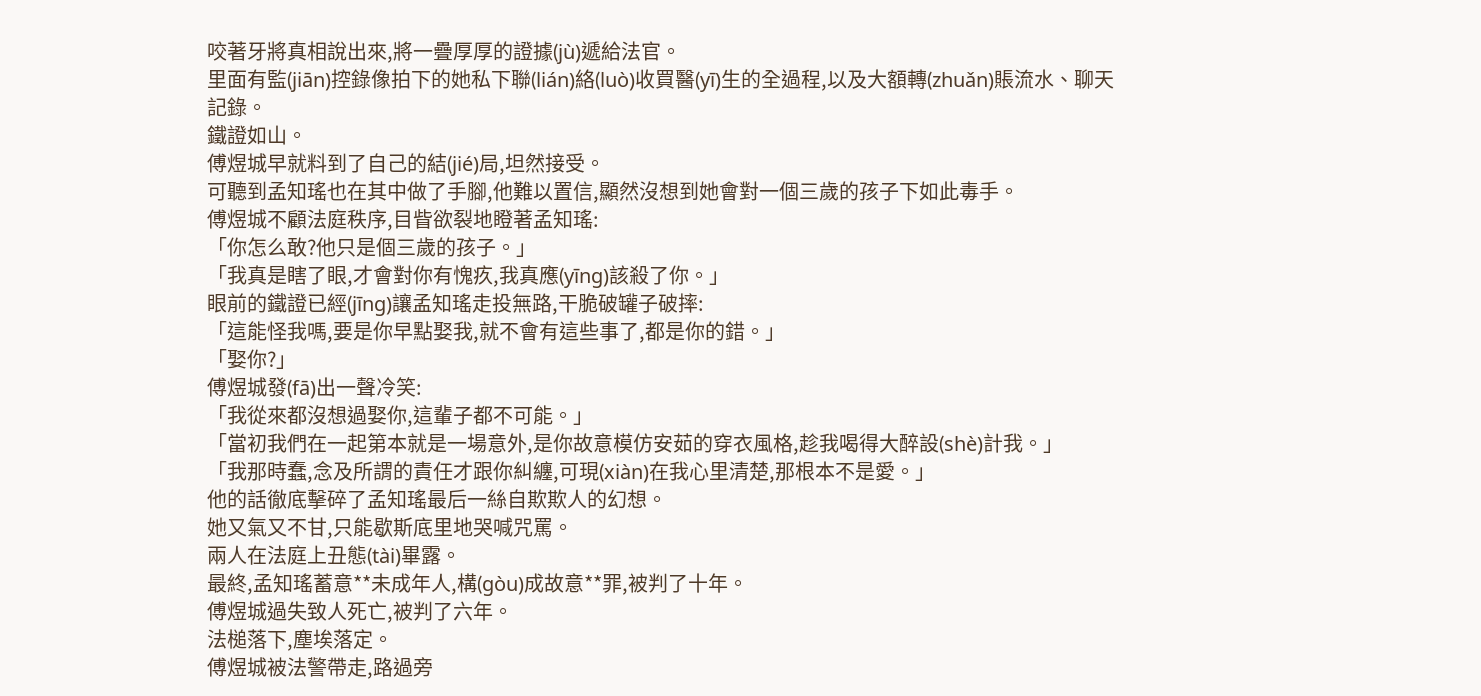咬著牙將真相說出來,將一疊厚厚的證據(jù)遞給法官。
里面有監(jiān)控錄像拍下的她私下聯(lián)絡(luò)收買醫(yī)生的全過程,以及大額轉(zhuǎn)賬流水、聊天記錄。
鐵證如山。
傅煜城早就料到了自己的結(jié)局,坦然接受。
可聽到孟知瑤也在其中做了手腳,他難以置信,顯然沒想到她會對一個三歲的孩子下如此毒手。
傅煜城不顧法庭秩序,目眥欲裂地瞪著孟知瑤:
「你怎么敢?他只是個三歲的孩子。」
「我真是瞎了眼,才會對你有愧疚,我真應(yīng)該殺了你。」
眼前的鐵證已經(jīng)讓孟知瑤走投無路,干脆破罐子破摔:
「這能怪我嗎,要是你早點娶我,就不會有這些事了,都是你的錯。」
「娶你?」
傅煜城發(fā)出一聲冷笑:
「我從來都沒想過娶你,這輩子都不可能。」
「當初我們在一起第本就是一場意外,是你故意模仿安茹的穿衣風格,趁我喝得大醉設(shè)計我。」
「我那時蠢,念及所謂的責任才跟你糾纏,可現(xiàn)在我心里清楚,那根本不是愛。」
他的話徹底擊碎了孟知瑤最后一絲自欺欺人的幻想。
她又氣又不甘,只能歇斯底里地哭喊咒罵。
兩人在法庭上丑態(tài)畢露。
最終,孟知瑤蓄意**未成年人,構(gòu)成故意**罪,被判了十年。
傅煜城過失致人死亡,被判了六年。
法槌落下,塵埃落定。
傅煜城被法警帶走,路過旁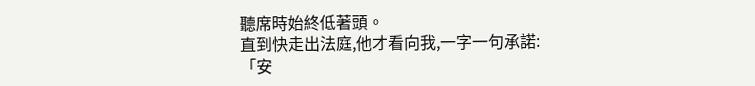聽席時始終低著頭。
直到快走出法庭,他才看向我,一字一句承諾:
「安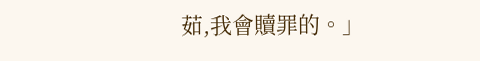茹,我會贖罪的。」